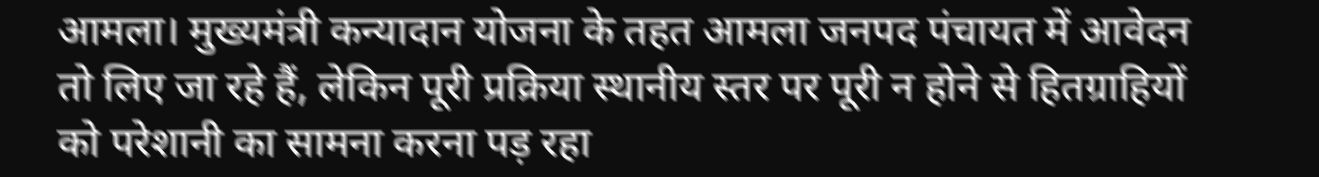आमला। मुख्यमंत्री कन्यादान योजना के तहत आमला जनपद पंचायत में आवेदन तो लिए जा रहे हैं, लेकिन पूरी प्रक्रिया स्थानीय स्तर पर पूरी न होने से हितग्राहियों को परेशानी का सामना करना पड़ रहा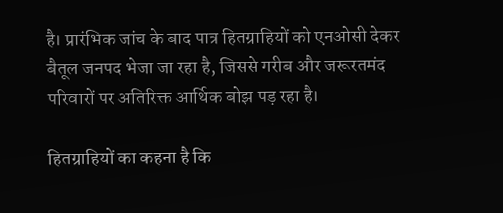है। प्रारंभिक जांच के बाद पात्र हितग्राहियों को एनओसी देकर बैतूल जनपद भेजा जा रहा है, जिससे गरीब और जरूरतमंद परिवारों पर अतिरिक्त आर्थिक बोझ पड़ रहा है।

हितग्राहियों का कहना है कि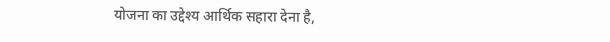योजना का उद्देश्य आर्थिक सहारा देना है,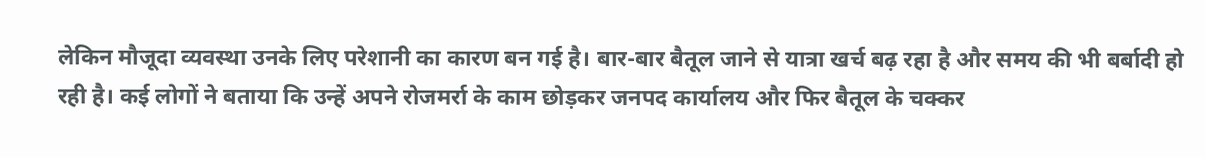लेकिन मौजूदा व्यवस्था उनके लिए परेशानी का कारण बन गई है। बार-बार बैतूल जाने से यात्रा खर्च बढ़ रहा है और समय की भी बर्बादी हो रही है। कई लोगों ने बताया कि उन्हें अपने रोजमर्रा के काम छोड़कर जनपद कार्यालय और फिर बैतूल के चक्कर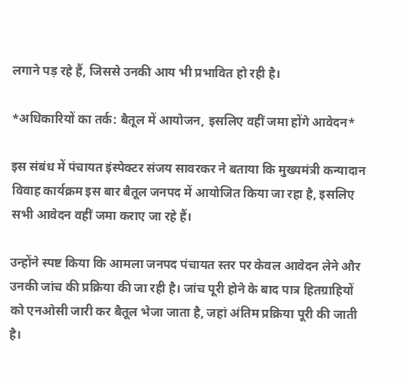लगाने पड़ रहे हैं, जिससे उनकी आय भी प्रभावित हो रही है।

*अधिकारियों का तर्क: बैतूल में आयोजन, इसलिए वहीं जमा होंगे आवेदन*

इस संबंध में पंचायत इंस्पेक्टर संजय सावरकर ने बताया कि मुख्यमंत्री कन्यादान विवाह कार्यक्रम इस बार बैतूल जनपद में आयोजित किया जा रहा है, इसलिए सभी आवेदन वहीं जमा कराए जा रहे हैं।

उन्होंने स्पष्ट किया कि आमला जनपद पंचायत स्तर पर केवल आवेदन लेने और उनकी जांच की प्रक्रिया की जा रही है। जांच पूरी होने के बाद पात्र हितग्राहियों को एनओसी जारी कर बैतूल भेजा जाता है, जहां अंतिम प्रक्रिया पूरी की जाती है।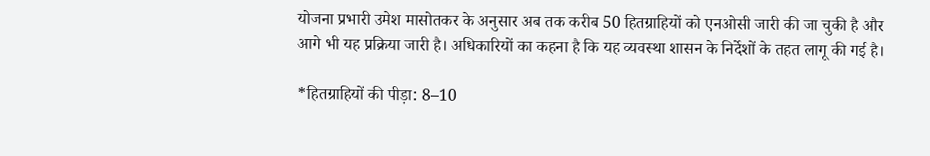योजना प्रभारी उमेश मासोतकर के अनुसार अब तक करीब 50 हितग्राहियों को एनओसी जारी की जा चुकी है और आगे भी यह प्रक्रिया जारी है। अधिकारियों का कहना है कि यह व्यवस्था शासन के निर्देशों के तहत लागू की गई है।

*हितग्राहियों की पीड़ा: 8–10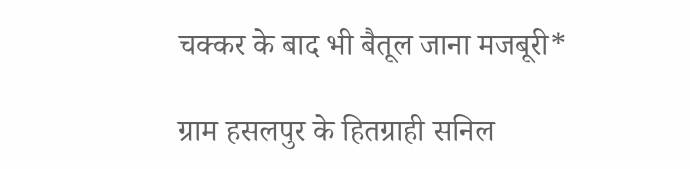चक्कर के बाद भी बैतूल जाना मजबूरी*

ग्राम हसलपुर के हितग्राही सनिल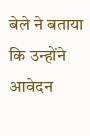बेले ने बताया कि उन्होंने आवेदन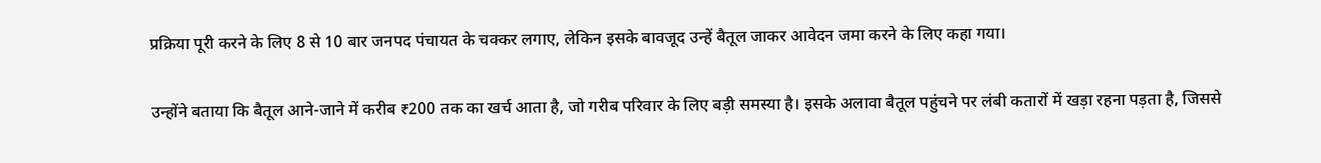प्रक्रिया पूरी करने के लिए 8 से 10 बार जनपद पंचायत के चक्कर लगाए, लेकिन इसके बावजूद उन्हें बैतूल जाकर आवेदन जमा करने के लिए कहा गया।

उन्होंने बताया कि बैतूल आने-जाने में करीब ₹200 तक का खर्च आता है, जो गरीब परिवार के लिए बड़ी समस्या है। इसके अलावा बैतूल पहुंचने पर लंबी कतारों में खड़ा रहना पड़ता है, जिससे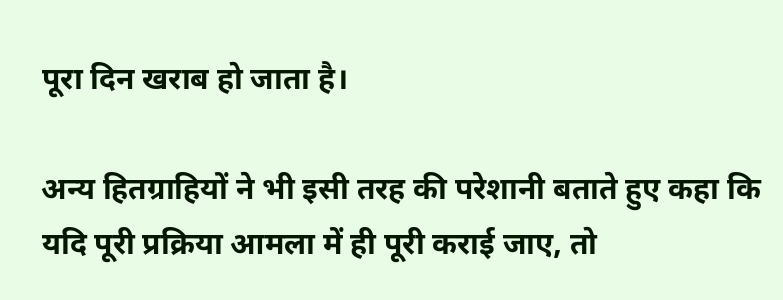पूरा दिन खराब हो जाता है।

अन्य हितग्राहियों ने भी इसी तरह की परेशानी बताते हुए कहा कि यदि पूरी प्रक्रिया आमला में ही पूरी कराई जाए, तो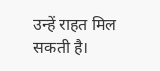उन्हें राहत मिल सकती है।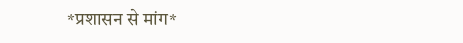*प्रशासन से मांग*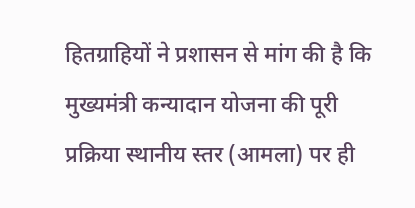हितग्राहियों ने प्रशासन से मांग की है कि मुख्यमंत्री कन्यादान योजना की पूरी प्रक्रिया स्थानीय स्तर (आमला) पर ही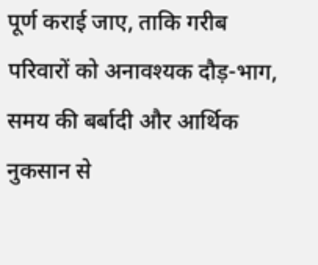पूर्ण कराई जाए, ताकि गरीब परिवारों को अनावश्यक दौड़-भाग, समय की बर्बादी और आर्थिक नुकसान से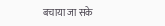बचाया जा सके